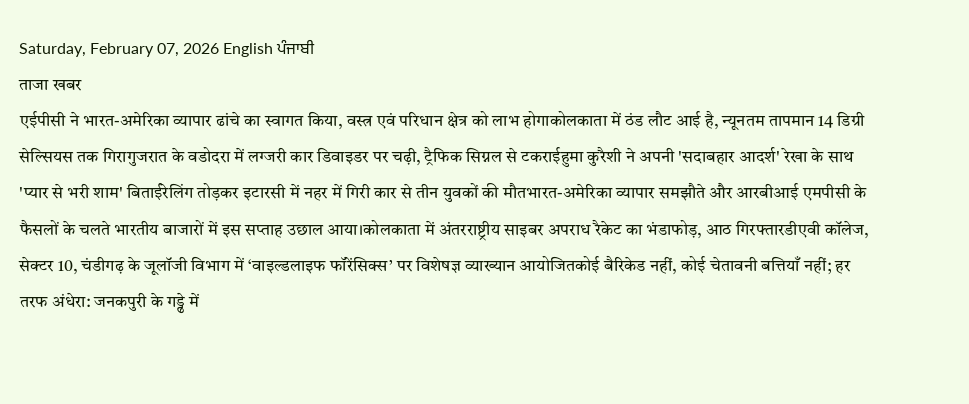Saturday, February 07, 2026 English ਪੰਜਾਬੀ
ताजा खबर
एईपीसी ने भारत-अमेरिका व्यापार ढांचे का स्वागत किया, वस्त्र एवं परिधान क्षेत्र को लाभ होगाकोलकाता में ठंड लौट आई है, न्यूनतम तापमान 14 डिग्री सेल्सियस तक गिरागुजरात के वडोदरा में लग्जरी कार डिवाइडर पर चढ़ी, ट्रैफिक सिग्नल से टकराईहुमा कुरैशी ने अपनी 'सदाबहार आदर्श' रेखा के साथ 'प्यार से भरी शाम' बिताईरेलिंग तोड़कर इटारसी में नहर में गिरी कार से तीन युवकों की मौतभारत-अमेरिका व्यापार समझौते और आरबीआई एमपीसी के फैसलों के चलते भारतीय बाजारों में इस सप्ताह उछाल आया।कोलकाता में अंतरराष्ट्रीय साइबर अपराध रैकेट का भंडाफोड़, आठ गिरफ्तारडीएवी कॉलेज, सेक्टर 10, चंडीगढ़ के जूलॉजी विभाग में ‘वाइल्डलाइफ फॉरेंसिक्स’ पर विशेषज्ञ व्याख्यान आयोजितकोई बैरिकेड नहीं, कोई चेतावनी बत्तियाँ नहीं; हर तरफ अंधेरा: जनकपुरी के गड्ढे में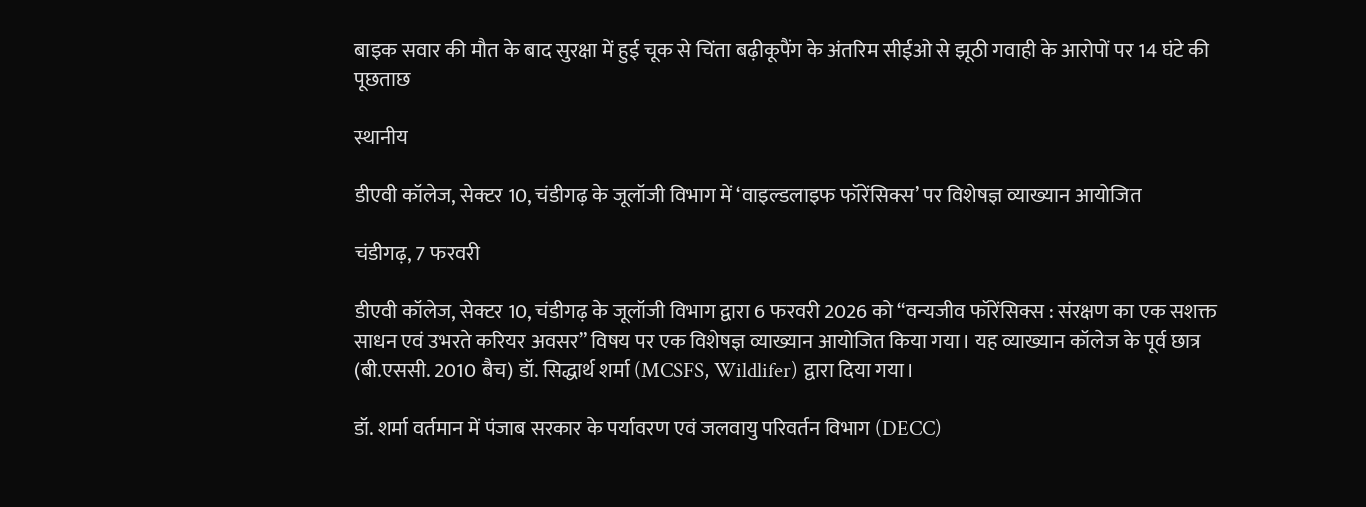बाइक सवार की मौत के बाद सुरक्षा में हुई चूक से चिंता बढ़ीकूपैंग के अंतरिम सीईओ से झूठी गवाही के आरोपों पर 14 घंटे की पूछताछ

स्थानीय

डीएवी कॉलेज, सेक्टर 10, चंडीगढ़ के जूलॉजी विभाग में ‘वाइल्डलाइफ फॉरेंसिक्स’ पर विशेषज्ञ व्याख्यान आयोजित

चंडीगढ़, 7 फरवरी

डीएवी कॉलेज, सेक्टर 10, चंडीगढ़ के जूलॉजी विभाग द्वारा 6 फरवरी 2026 को “वन्यजीव फॉरेंसिक्स : संरक्षण का एक सशक्त साधन एवं उभरते करियर अवसर” विषय पर एक विशेषज्ञ व्याख्यान आयोजित किया गया। यह व्याख्यान कॉलेज के पूर्व छात्र (बी.एससी. 2010 बैच) डॉ. सिद्धार्थ शर्मा (MCSFS, Wildlifer) द्वारा दिया गया।

डॉ. शर्मा वर्तमान में पंजाब सरकार के पर्यावरण एवं जलवायु परिवर्तन विभाग (DECC)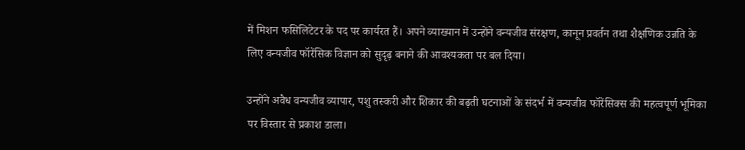में मिशन फसिलिटेटर के पद पर कार्यरत हैं। अपने व्याख्यान में उन्होंने वन्यजीव संरक्षण, कानून प्रवर्तन तथा शैक्षणिक उन्नति के लिए वन्यजीव फॉरेंसिक विज्ञान को सुदृढ़ बनाने की आवश्यकता पर बल दिया।

उन्होंने अवैध वन्यजीव व्यापार, पशु तस्करी और शिकार की बढ़ती घटनाओं के संदर्भ में वन्यजीव फॉरेंसिक्स की महत्वपूर्ण भूमिका पर विस्तार से प्रकाश डाला।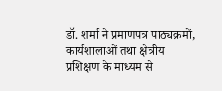डॉ. शर्मा ने प्रमाणपत्र पाठ्यक्रमों, कार्यशालाओं तथा क्षेत्रीय प्रशिक्षण के माध्यम से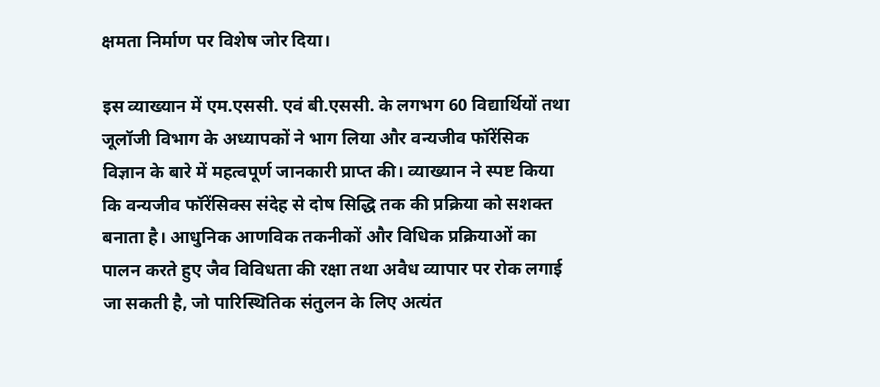क्षमता निर्माण पर विशेष जोर दिया।

इस व्याख्यान में एम.एससी. एवं बी.एससी. के लगभग 60 विद्यार्थियों तथा जूलॉजी विभाग के अध्यापकों ने भाग लिया और वन्यजीव फॉरेंसिक विज्ञान के बारे में महत्वपूर्ण जानकारी प्राप्त की। व्याख्यान ने स्पष्ट किया कि वन्यजीव फॉरेंसिक्स संदेह से दोष सिद्धि तक की प्रक्रिया को सशक्त बनाता है। आधुनिक आणविक तकनीकों और विधिक प्रक्रियाओं का पालन करते हुए जैव विविधता की रक्षा तथा अवैध व्यापार पर रोक लगाई जा सकती है, जो पारिस्थितिक संतुलन के लिए अत्यंत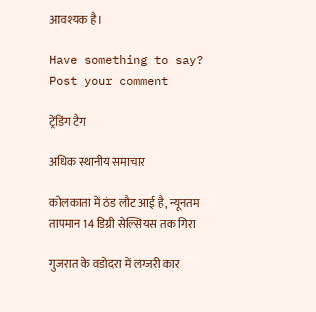आवश्यक है।

Have something to say? Post your comment

ट्रेंडिंग टैग

अधिक स्थानीय समाचार

कोलकाता में ठंड लौट आई है, न्यूनतम तापमान 14 डिग्री सेल्सियस तक गिरा

गुजरात के वडोदरा में लग्जरी कार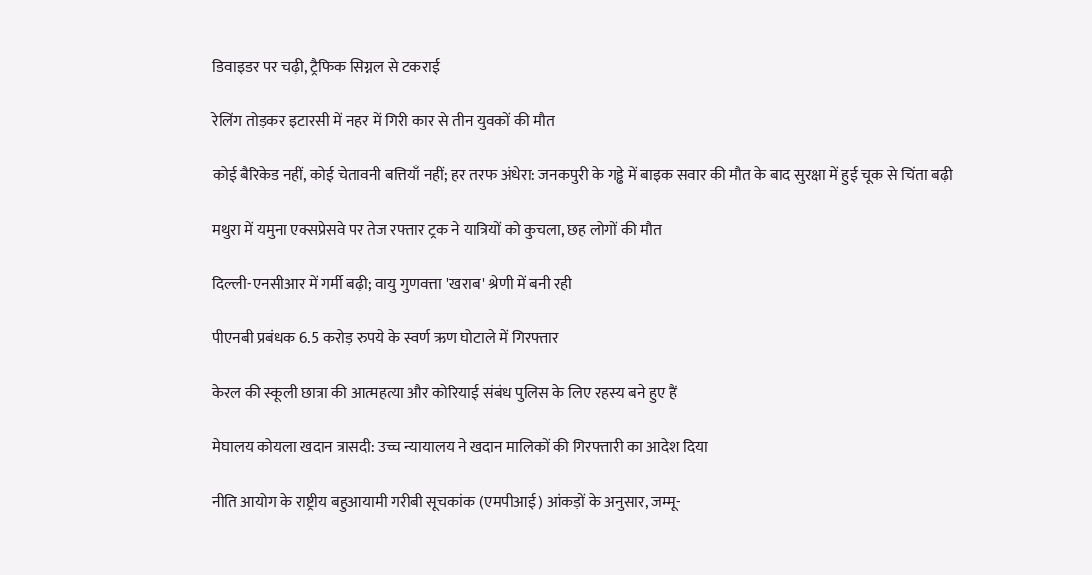डिवाइडर पर चढ़ी, ट्रैफिक सिग्नल से टकराई

रेलिंग तोड़कर इटारसी में नहर में गिरी कार से तीन युवकों की मौत

कोई बैरिकेड नहीं, कोई चेतावनी बत्तियाँ नहीं; हर तरफ अंधेरा: जनकपुरी के गड्ढे में बाइक सवार की मौत के बाद सुरक्षा में हुई चूक से चिंता बढ़ी

मथुरा में यमुना एक्सप्रेसवे पर तेज रफ्तार ट्रक ने यात्रियों को कुचला, छह लोगों की मौत

दिल्ली-एनसीआर में गर्मी बढ़ी; वायु गुणवत्ता 'खराब' श्रेणी में बनी रही

पीएनबी प्रबंधक 6.5 करोड़ रुपये के स्वर्ण ऋण घोटाले में गिरफ्तार

केरल की स्कूली छात्रा की आत्महत्या और कोरियाई संबंध पुलिस के लिए रहस्य बने हुए हैं

मेघालय कोयला खदान त्रासदी: उच्च न्यायालय ने खदान मालिकों की गिरफ्तारी का आदेश दिया

नीति आयोग के राष्ट्रीय बहुआयामी गरीबी सूचकांक (एमपीआई) आंकड़ों के अनुसार, जम्मू-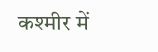कश्मीर में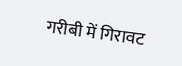गरीबी में गिरावट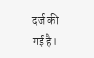दर्ज की गई है।